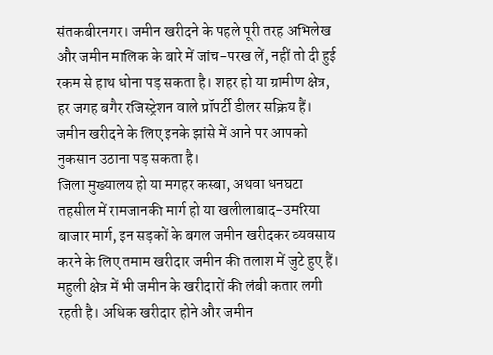संतकबीरनगर। जमीन खरीदने के पहले पूरी तरह अभिलेख और जमीन मालिक के बारे में जांच-परख लें, नहीं तो दी हुई रकम से हाथ धोना पड़ सकता है। शहर हो या ग्रामीण क्षेत्र, हर जगह बगैर रजिस्ट्रेशन वाले प्रॉपर्टी डीलर सक्रिय हैं। जमीन खरीदने के लिए इनके झांसे में आने पर आपको नुकसान उठाना पड़ सकता है।
जिला मुख्यालय हो या मगहर कस्बा, अथवा धनघटा तहसील में रामजानकी मार्ग हो या खलीलाबाद-उमरिया बाजार मार्ग, इन सड़कों के बगल जमीन खरीदकर व्यवसाय करने के लिए तमाम खरीदार जमीन की तलाश में जुटे हुए हैं। महुली क्षेत्र में भी जमीन के खरीदारों की लंबी कतार लगी रहती है। अधिक खरीदार होने और जमीन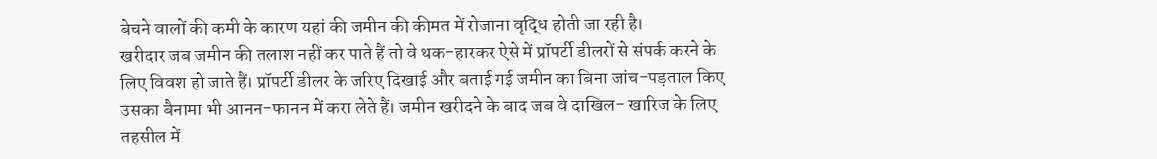बेचने वालों की कमी के कारण यहां की जमीन की कीमत में रोजाना वृद्धि होती जा रही है।
खरीदार जब जमीन की तलाश नहीं कर पाते हैं तो वे थक-हारकर ऐसे में प्रॉपर्टी डीलरों से संपर्क करने के लिए विवश हो जाते हैं। प्रॉपर्टी डीलर के जरिए दिखाई और बताई गई जमीन का बिना जांच-पड़ताल किए उसका बैनामा भी आनन-फानन में करा लेते हैं। जमीन खरीदने के बाद जब वे दाखिल- खारिज के लिए तहसील में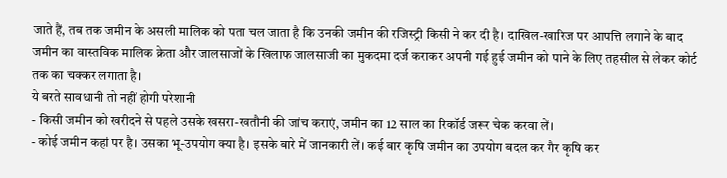जाते हैं, तब तक जमीन के असली मालिक को पता चल जाता है कि उनकी जमीन की रजिस्ट्री किसी ने कर दी है। दाखिल-खारिज पर आपत्ति लगाने के बाद जमीन का वास्तविक मालिक क्रेता और जालसाजों के खिलाफ जालसाजी का मुकदमा दर्ज कराकर अपनी गई हुई जमीन को पाने के लिए तहसील से लेकर कोर्ट तक का चक्कर लगाता है।
ये बरते सावधानी तो नहीं होगी परेशानी
- किसी जमीन को खरीदने से पहले उसके खसरा-खतौनी की जांच कराएं, जमीन का 12 साल का रिकॉर्ड जरूर चेक करवा लें।
- कोई जमीन कहां पर है। उसका भू-उपयोग क्या है। इसके बारे में जानकारी लें। कई बार कृषि जमीन का उपयोग बदल कर गैर कृषि कर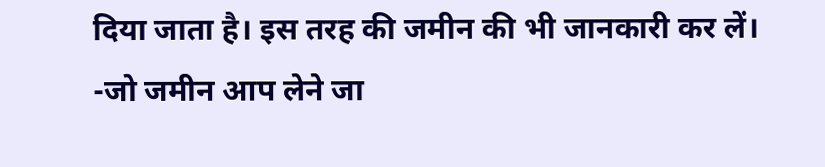दिया जाता है। इस तरह की जमीन की भी जानकारी कर लें।
-जो जमीन आप लेने जा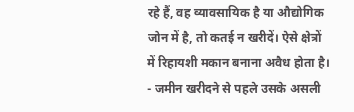रहे हैं, वह व्यावसायिक है या औद्योगिक जोन में है, तो कतई न खरीदें। ऐसे क्षेत्रों में रिहायशी मकान बनाना अवैध होता है।
- जमीन खरीदने से पहले उसके असली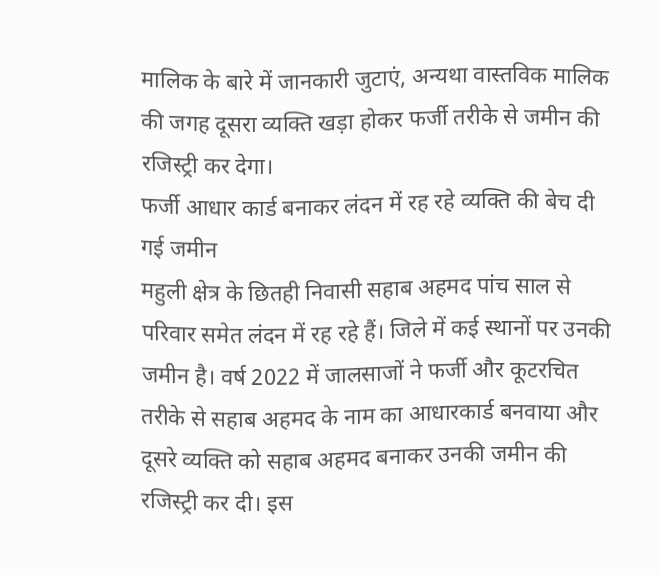मालिक के बारे में जानकारी जुटाएं, अन्यथा वास्तविक मालिक की जगह दूसरा व्यक्ति खड़ा होकर फर्जी तरीके से जमीन की रजिस्ट्री कर देगा।
फर्जी आधार कार्ड बनाकर लंदन में रह रहे व्यक्ति की बेच दी गई जमीन
महुली क्षेत्र के छितही निवासी सहाब अहमद पांच साल से परिवार समेत लंदन में रह रहे हैं। जिले में कई स्थानों पर उनकी जमीन है। वर्ष 2022 में जालसाजों ने फर्जी और कूटरचित तरीके से सहाब अहमद के नाम का आधारकार्ड बनवाया और दूसरे व्यक्ति को सहाब अहमद बनाकर उनकी जमीन की रजिस्ट्री कर दी। इस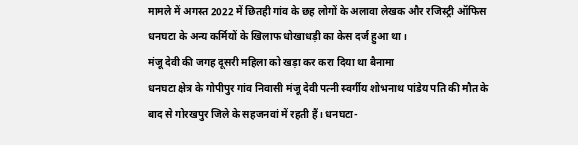मामले में अगस्त 2022 में छितही गांव के छह लोगों के अलावा लेखक और रजिस्ट्री ऑफिस धनघटा के अन्य कर्मियों के खिलाफ धोखाधड़ी का केस दर्ज हुआ था।
मंजू देवी की जगह दूसरी महिला को खड़ा कर करा दिया था बैनामा
धनघटा क्षेत्र के गोपीपुर गांव निवासी मंजू देवी पत्नी स्वर्गीय शोभनाथ पांडेय पति की मौत के बाद से गोरखपुर जिले के सहजनवां में रहती हैं। धनघटा-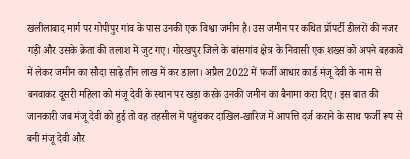खलीलाबाद मार्ग पर गोपीपुर गांव के पास उनकी एक विश्वा जमीन है। उस जमीन पर कथित प्रॉपर्टी डीलरों की नजर गड़ी और उसके क्रेता की तलाश में जुट गए। गोरखपुर जिले के बांसगांव क्षेत्र के निवासी एक शख्स को अपने बहकावे में लेकर जमीन का सौदा साढ़े तीन लाख में कर डाला। अप्रैल 2022 में फर्जी आधार कार्ड मंजू देवी के नाम से बनवाकर दूसरी महिला को मंजू देवी के स्थान पर खड़ा करके उनकी जमीन का बैनामा करा दिए। इस बात की जानकारी जब मंजू देवी को हुई तो वह तहसील में पहुंचकर दाखिल-खारिज में आपत्ति दर्ज कराने के साथ फर्जी रूप से बनी मंजू देवी और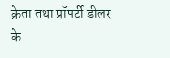क्रेता तथा प्रॉपर्टी डीलर के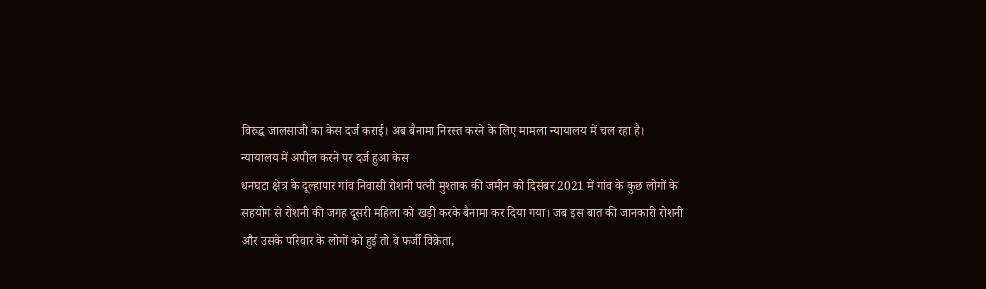विरुद्ध जालसाजी का केस दर्ज कराई। अब बैनामा निरस्त करने के लिए मामला न्यायालय में चल रहा है।
न्यायालय में अपील करने पर दर्ज हुआ केस
धनघटा क्षेत्र के दूल्हापार गांव निवासी रोशनी पत्नी मुश्ताक की जमीन को दिसंबर 2021 में गांव के कुछ लोगों के सहयोग से रोशनी की जगह दूसरी महिला को खड़ी करके बैनामा कर दिया गया। जब इस बात की जानकारी रोशनी और उसके परिवार के लोगों को हुई तो वे फर्जी विक्रेता,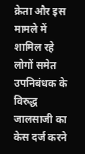क्रेता और इस मामले में शामिल रहे लोगों समेत उपनिबंधक के विरुद्ध जालसाजी का केस दर्ज करने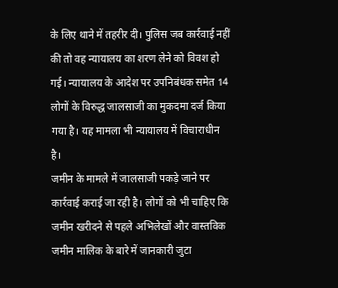के लिए थाने में तहरीर दी। पुलिस जब कार्रवाई नहीं की तो वह न्यायालय का शरण लेने को विवश हो गई। न्यायालय के आदेश पर उपनिबंधक समेत 14 लोगों के विरुद्ध जालसाजी का मुकदमा दर्ज किया गया है। यह मामला भी न्यायालय में विचाराधीन है।
जमीन के मामले में जालसाजी पकड़े जाने पर कार्रवाई कराई जा रही है। लोगों को भी चाहिए कि जमीन खरीदने से पहले अभिलेखों और वास्तविक जमीन मालिक के बारे में जानकारी जुटा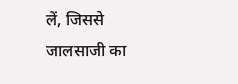लें, जिससे जालसाजी का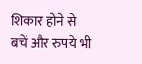शिकार होने से बचें और रुपये भी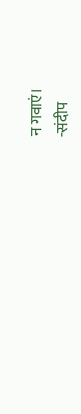न गवाएं।
-संदीप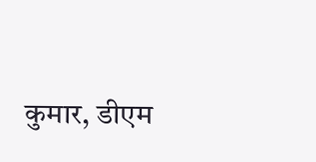कुमार, डीएम